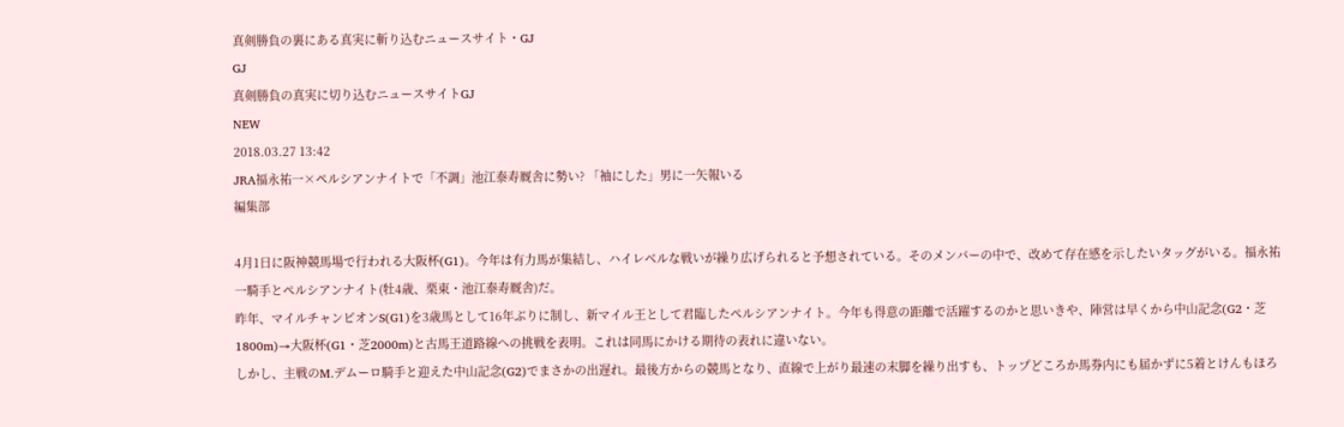真剣勝負の裏にある真実に斬り込むニュースサイト・GJ
GJ
真剣勝負の真実に切り込むニュースサイトGJ
NEW
2018.03.27 13:42
JRA福永祐一×ペルシアンナイトで「不調」池江泰寿厩舎に勢い? 「袖にした」男に一矢報いる
編集部

4月1日に阪神競馬場で行われる大阪杯(G1)。今年は有力馬が集結し、ハイレベルな戦いが繰り広げられると予想されている。そのメンバーの中で、改めて存在感を示したいタッグがいる。福永祐一騎手とペルシアンナイト(牡4歳、栗東・池江泰寿厩舎)だ。
昨年、マイルチャンピオンS(G1)を3歳馬として16年ぶりに制し、新マイル王として君臨したペルシアンナイト。今年も得意の距離で活躍するのかと思いきや、陣営は早くから中山記念(G2・芝1800m)→大阪杯(G1・芝2000m)と古馬王道路線への挑戦を表明。これは同馬にかける期待の表れに違いない。
しかし、主戦のM.デムーロ騎手と迎えた中山記念(G2)でまさかの出遅れ。最後方からの競馬となり、直線で上がり最速の末脚を繰り出すも、トップどころか馬券内にも届かずに5着とけんもほろ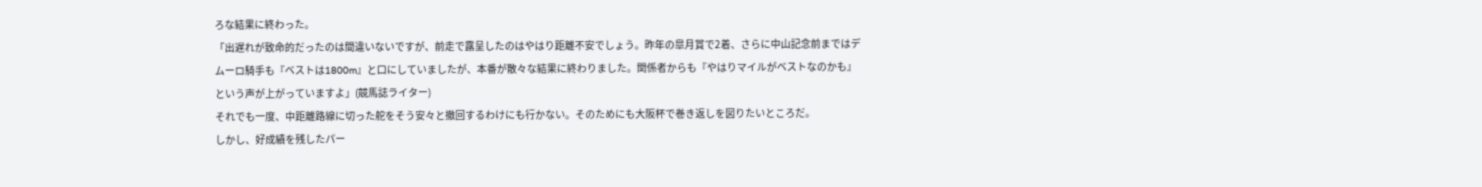ろな結果に終わった。
「出遅れが致命的だったのは間違いないですが、前走で露呈したのはやはり距離不安でしょう。昨年の皐月賞で2着、さらに中山記念前まではデムーロ騎手も『ベストは1800m』と口にしていましたが、本番が散々な結果に終わりました。関係者からも『やはりマイルがベストなのかも』という声が上がっていますよ」(競馬誌ライター)
それでも一度、中距離路線に切った舵をそう安々と撤回するわけにも行かない。そのためにも大阪杯で巻き返しを図りたいところだ。
しかし、好成績を残したパー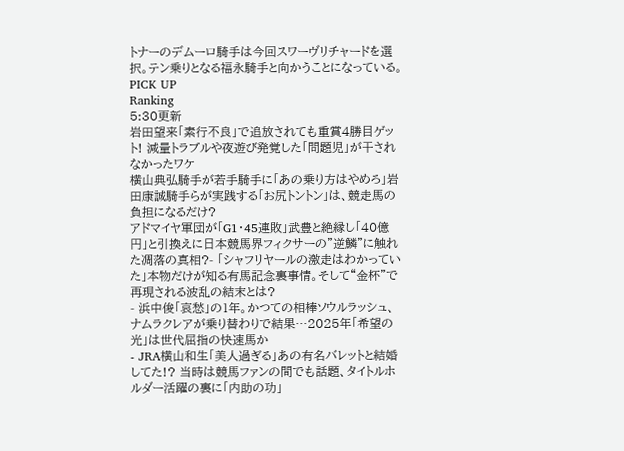トナーのデムーロ騎手は今回スワーヴリチャードを選択。テン乗りとなる福永騎手と向かうことになっている。
PICK UP
Ranking
5:30更新
岩田望来「素行不良」で追放されても重賞4勝目ゲット! 減量トラブルや夜遊び発覚した「問題児」が干されなかったワケ
横山典弘騎手が若手騎手に「あの乗り方はやめろ」岩田康誠騎手らが実践する「お尻トントン」は、競走馬の負担になるだけ?
アドマイヤ軍団が「G1・45連敗」武豊と絶縁し「40億円」と引換えに日本競馬界フィクサーの”逆鱗”に触れた凋落の真相?- 「シャフリヤールの激走はわかっていた」本物だけが知る有馬記念裏事情。そして“金杯”で再現される波乱の結末とは?
- 浜中俊「哀愁」の1年。かつての相棒ソウルラッシュ、ナムラクレアが乗り替わりで結果…2025年「希望の光」は世代屈指の快速馬か
- JRA横山和生「美人過ぎる」あの有名バレットと結婚してた!? 当時は競馬ファンの間でも話題、タイトルホルダー活躍の裏に「内助の功」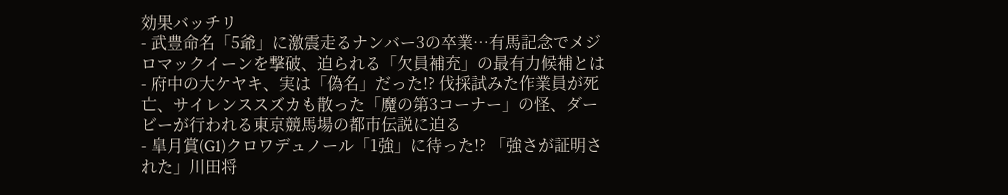効果バッチリ
- 武豊命名「5爺」に激震走るナンバー3の卒業…有馬記念でメジロマックイーンを撃破、迫られる「欠員補充」の最有力候補とは
- 府中の大ケヤキ、実は「偽名」だった!? 伐採試みた作業員が死亡、サイレンススズカも散った「魔の第3コーナー」の怪、ダービーが行われる東京競馬場の都市伝説に迫る
- 皐月賞(G1)クロワデュノール「1強」に待った!? 「強さが証明された」川田将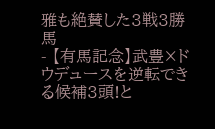雅も絶賛した3戦3勝馬
- 【有馬記念】武豊×ドウデュースを逆転できる候補3頭!と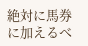絶対に馬券に加えるべ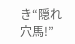き“隠れ穴馬!”